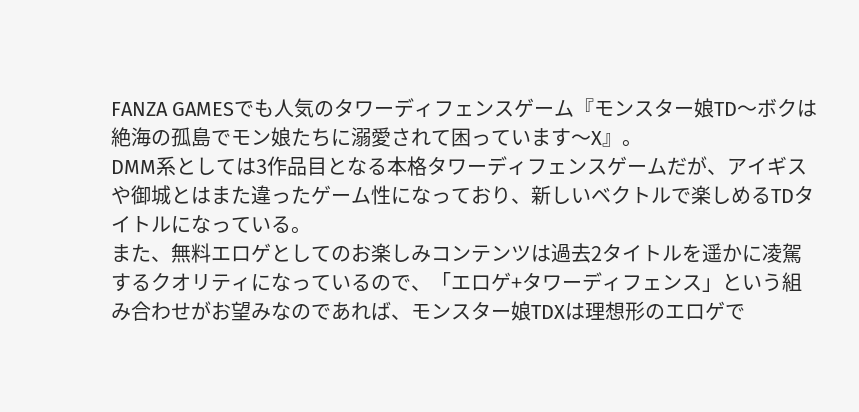FANZA GAMESでも人気のタワーディフェンスゲーム『モンスター娘TD〜ボクは絶海の孤島でモン娘たちに溺愛されて困っています〜X』。
DMM系としては3作品目となる本格タワーディフェンスゲームだが、アイギスや御城とはまた違ったゲーム性になっており、新しいベクトルで楽しめるTDタイトルになっている。
また、無料エロゲとしてのお楽しみコンテンツは過去2タイトルを遥かに凌駕するクオリティになっているので、「エロゲ+タワーディフェンス」という組み合わせがお望みなのであれば、モンスター娘TDXは理想形のエロゲで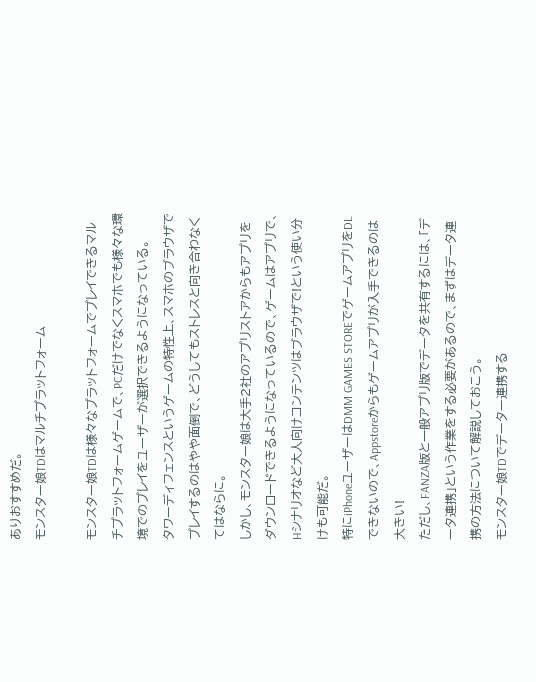ありおすすめだ。
モンスター娘TDはマルチプラットフォーム

モンスター娘TDは様々なプラットフォームでプレイできるマルチプラットフォームゲームで、PCだけでなくスマホでも様々な環境でのプレイをユーザーが選択できるようになっている。
タワーディフェンスというゲームの特性上、スマホのブラウザでプレイするのはやや面倒で、どうしてもストレスと向き合わなくてはならに。
しかし、モンスター娘は大手2社のアプリストアからもアプリをダウンロードできるようになっているので、ゲームはアプリで、Hシナリオなど大人向けコンテンツはブラウザで!という使い分けも可能だ。
特にiPhoneユーザーはDMM GAMES STOREでゲームアプリをDLできないので、Appstoreからもゲームアプリが入手できるのは大きい!
ただし、FANZA版と一般アプリ版でデータを共有するには、「データ連携」という作業をする必要があるので、まずはデータ連携の方法について解説しておこう。
モンスター娘TDでデーター連携する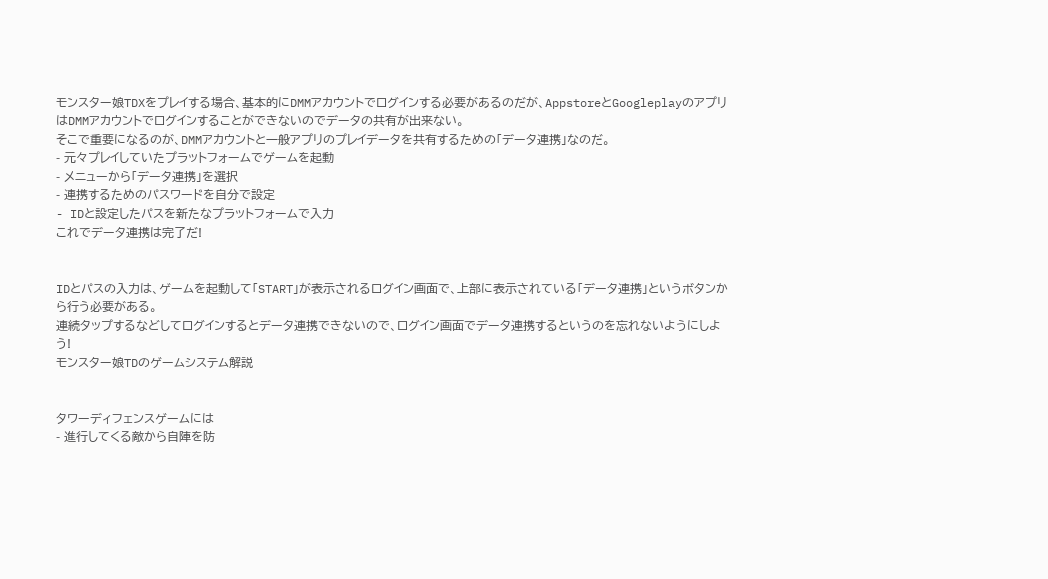モンスター娘TDXをプレイする場合、基本的にDMMアカウントでログインする必要があるのだが、AppstoreとGoogleplayのアプリはDMMアカウントでログインすることができないのでデータの共有が出来ない。
そこで重要になるのが、DMMアカウントと一般アプリのプレイデータを共有するための「データ連携」なのだ。
- 元々プレイしていたプラットフォームでゲームを起動
- メニューから「データ連携」を選択
- 連携するためのパスワードを自分で設定
- IDと設定したパスを新たなプラットフォームで入力
これでデータ連携は完了だ!


IDとパスの入力は、ゲームを起動して「START」が表示されるログイン画面で、上部に表示されている「データ連携」というボタンから行う必要がある。
連続タップするなどしてログインするとデータ連携できないので、ログイン画面でデータ連携するというのを忘れないようにしよう!
モンスター娘TDのゲームシステム解説


タワーディフェンスゲームには
- 進行してくる敵から自陣を防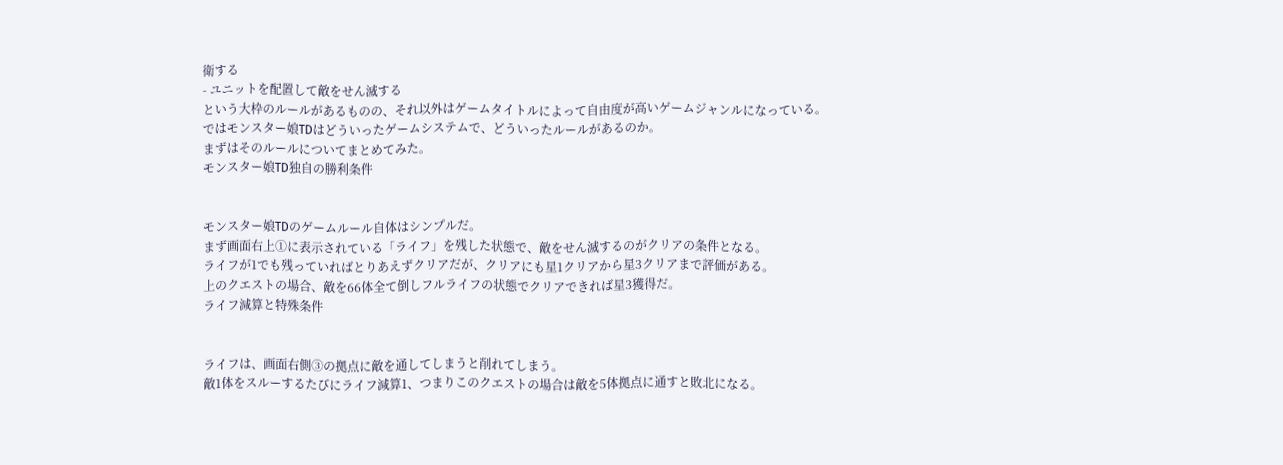衛する
- ユニットを配置して敵をせん滅する
という大枠のルールがあるものの、それ以外はゲームタイトルによって自由度が高いゲームジャンルになっている。
ではモンスター娘TDはどういったゲームシステムで、どういったルールがあるのか。
まずはそのルールについてまとめてみた。
モンスター娘TD独自の勝利条件


モンスター娘TDのゲームルール自体はシンプルだ。
まず画面右上①に表示されている「ライフ」を残した状態で、敵をせん滅するのがクリアの条件となる。
ライフが1でも残っていればとりあえずクリアだが、クリアにも星1クリアから星3クリアまで評価がある。
上のクエストの場合、敵を66体全て倒しフルライフの状態でクリアできれば星3獲得だ。
ライフ減算と特殊条件


ライフは、画面右側③の拠点に敵を通してしまうと削れてしまう。
敵1体をスルーするたびにライフ減算1、つまりこのクエストの場合は敵を5体拠点に通すと敗北になる。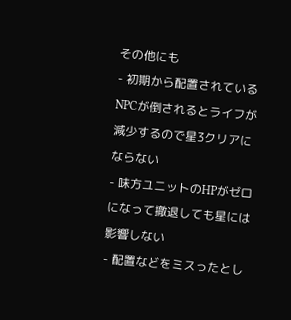その他にも
- 初期から配置されているNPCが倒されるとライフが減少するので星3クリアにならない
- 味方ユニットのHPがゼロになって撤退しても星には影響しない
- 配置などをミスったとし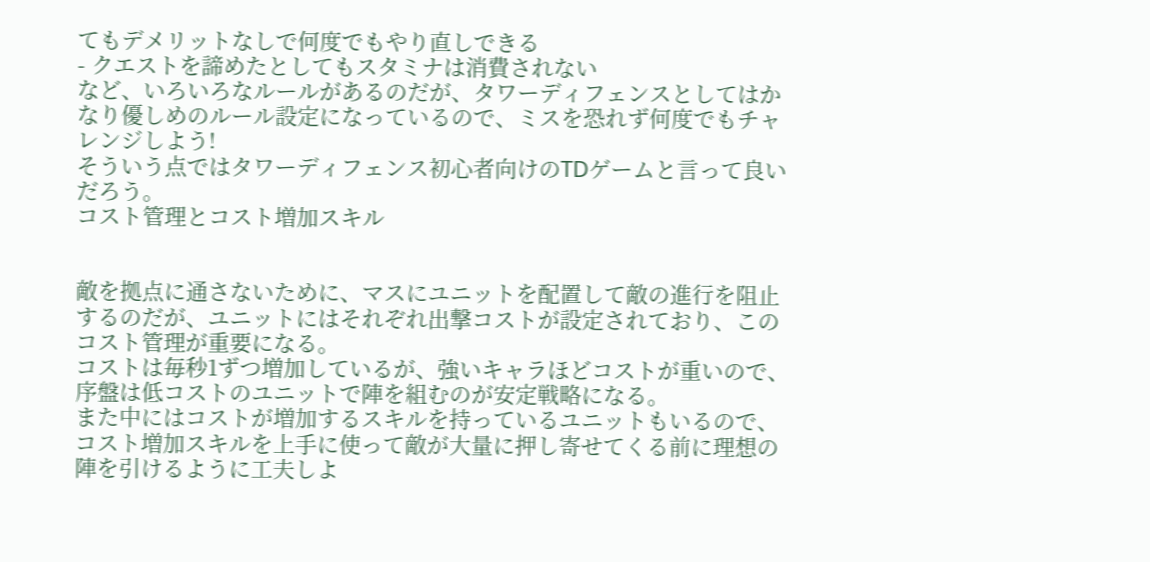てもデメリットなしで何度でもやり直しできる
- クエストを諦めたとしてもスタミナは消費されない
など、いろいろなルールがあるのだが、タワーディフェンスとしてはかなり優しめのルール設定になっているので、ミスを恐れず何度でもチャレンジしよう!
そういう点ではタワーディフェンス初心者向けのTDゲームと言って良いだろう。
コスト管理とコスト増加スキル


敵を拠点に通さないために、マスにユニットを配置して敵の進行を阻止するのだが、ユニットにはそれぞれ出撃コストが設定されており、このコスト管理が重要になる。
コストは毎秒1ずつ増加しているが、強いキャラほどコストが重いので、序盤は低コストのユニットで陣を組むのが安定戦略になる。
また中にはコストが増加するスキルを持っているユニットもいるので、コスト増加スキルを上手に使って敵が大量に押し寄せてくる前に理想の陣を引けるように工夫しよ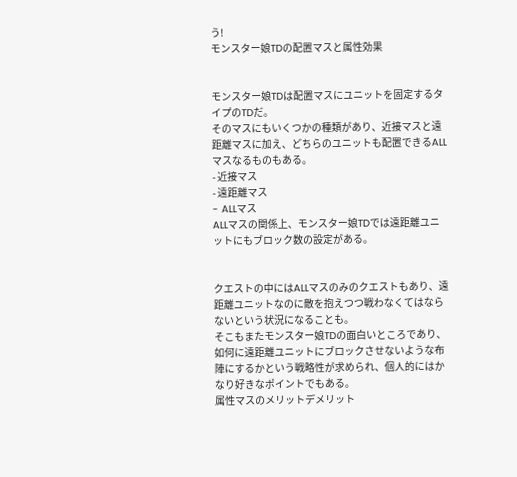う!
モンスター娘TDの配置マスと属性効果


モンスター娘TDは配置マスにユニットを固定するタイプのTDだ。
そのマスにもいくつかの種類があり、近接マスと遠距離マスに加え、どちらのユニットも配置できるALLマスなるものもある。
- 近接マス
- 遠距離マス
- ALLマス
ALLマスの関係上、モンスター娘TDでは遠距離ユニットにもブロック数の設定がある。


クエストの中にはALLマスのみのクエストもあり、遠距離ユニットなのに敵を抱えつつ戦わなくてはならないという状況になることも。
そこもまたモンスター娘TDの面白いところであり、如何に遠距離ユニットにブロックさせないような布陣にするかという戦略性が求められ、個人的にはかなり好きなポイントでもある。
属性マスのメリットデメリット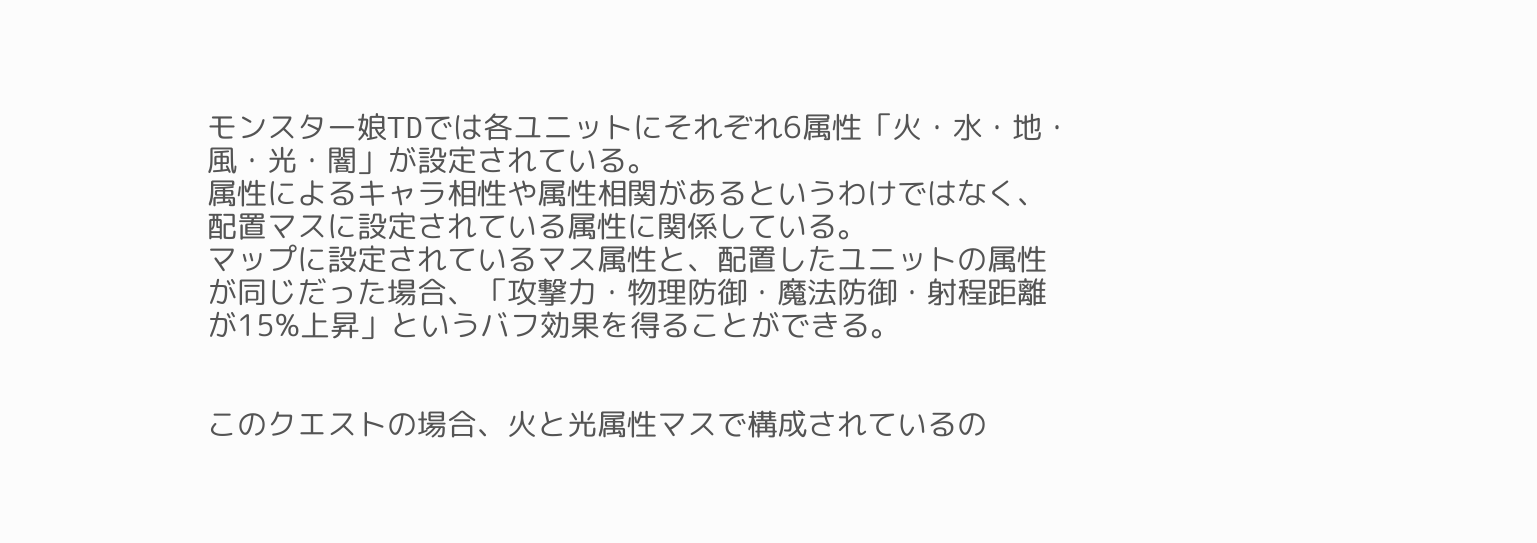モンスター娘TDでは各ユニットにそれぞれ6属性「火・水・地・風・光・闇」が設定されている。
属性によるキャラ相性や属性相関があるというわけではなく、配置マスに設定されている属性に関係している。
マップに設定されているマス属性と、配置したユニットの属性が同じだった場合、「攻撃力・物理防御・魔法防御・射程距離が15%上昇」というバフ効果を得ることができる。


このクエストの場合、火と光属性マスで構成されているの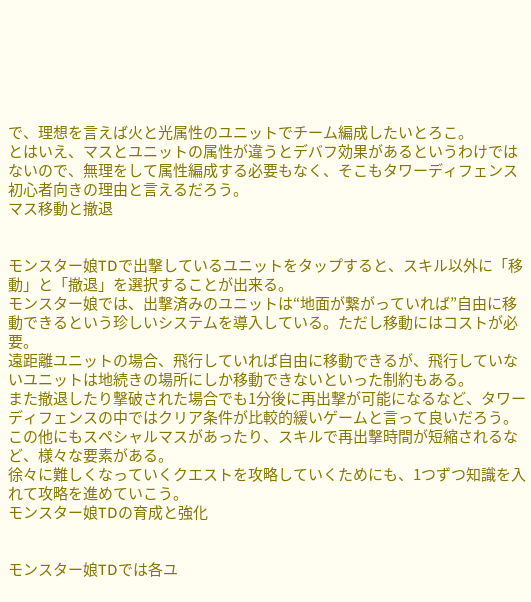で、理想を言えば火と光属性のユニットでチーム編成したいとろこ。
とはいえ、マスとユニットの属性が違うとデバフ効果があるというわけではないので、無理をして属性編成する必要もなく、そこもタワーディフェンス初心者向きの理由と言えるだろう。
マス移動と撤退


モンスター娘TDで出撃しているユニットをタップすると、スキル以外に「移動」と「撤退」を選択することが出来る。
モンスター娘では、出撃済みのユニットは“地面が繋がっていれば”自由に移動できるという珍しいシステムを導入している。ただし移動にはコストが必要。
遠距離ユニットの場合、飛行していれば自由に移動できるが、飛行していないユニットは地続きの場所にしか移動できないといった制約もある。
また撤退したり撃破された場合でも1分後に再出撃が可能になるなど、タワーディフェンスの中ではクリア条件が比較的緩いゲームと言って良いだろう。
この他にもスペシャルマスがあったり、スキルで再出撃時間が短縮されるなど、様々な要素がある。
徐々に難しくなっていくクエストを攻略していくためにも、1つずつ知識を入れて攻略を進めていこう。
モンスター娘TDの育成と強化


モンスター娘TDでは各ユ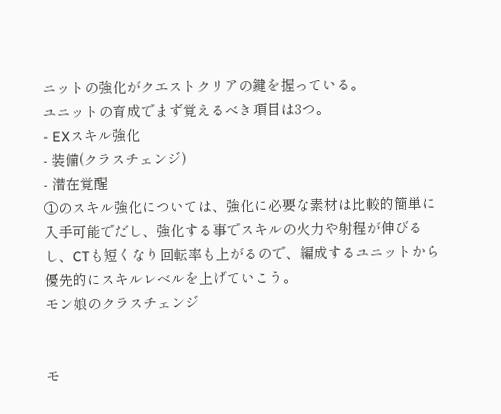ニットの強化がクエストクリアの鍵を握っている。
ユニットの育成でまず覚えるべき項目は3つ。
- EXスキル強化
- 装備(クラスチェンジ)
- 潜在覚醒
①のスキル強化については、強化に必要な素材は比較的簡単に入手可能でだし、強化する事でスキルの火力や射程が伸びるし、CTも短くなり回転率も上がるので、編成するユニットから優先的にスキルレベルを上げていこう。
モン娘のクラスチェンジ


モ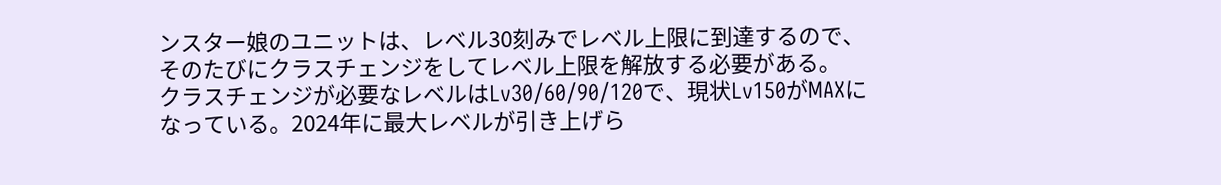ンスター娘のユニットは、レベル30刻みでレベル上限に到達するので、そのたびにクラスチェンジをしてレベル上限を解放する必要がある。
クラスチェンジが必要なレベルはLv30/60/90/120で、現状Lv150がMAXになっている。2024年に最大レベルが引き上げら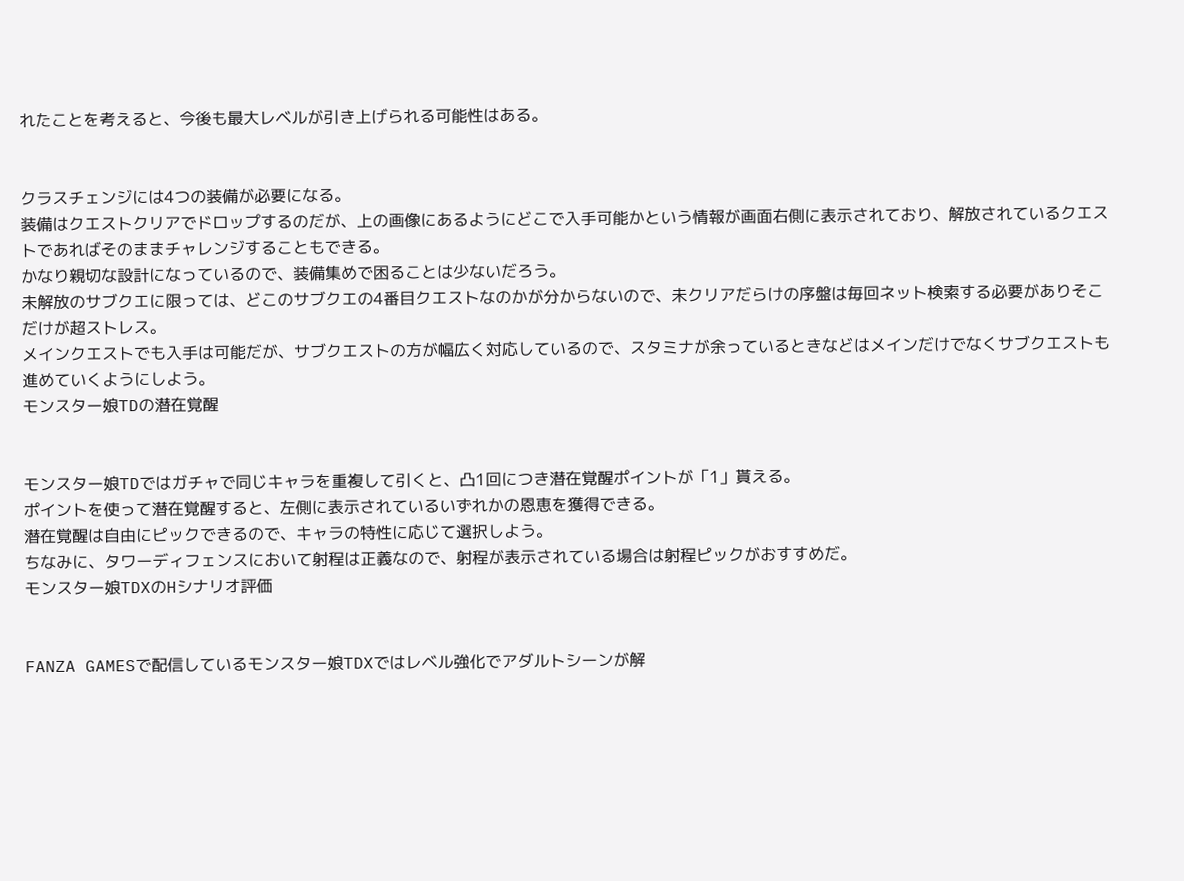れたことを考えると、今後も最大レベルが引き上げられる可能性はある。


クラスチェンジには4つの装備が必要になる。
装備はクエストクリアでドロップするのだが、上の画像にあるようにどこで入手可能かという情報が画面右側に表示されており、解放されているクエストであればそのままチャレンジすることもできる。
かなり親切な設計になっているので、装備集めで困ることは少ないだろう。
未解放のサブクエに限っては、どこのサブクエの4番目クエストなのかが分からないので、未クリアだらけの序盤は毎回ネット検索する必要がありそこだけが超ストレス。
メインクエストでも入手は可能だが、サブクエストの方が幅広く対応しているので、スタミナが余っているときなどはメインだけでなくサブクエストも進めていくようにしよう。
モンスター娘TDの潜在覚醒


モンスター娘TDではガチャで同じキャラを重複して引くと、凸1回につき潜在覚醒ポイントが「1」貰える。
ポイントを使って潜在覚醒すると、左側に表示されているいずれかの恩恵を獲得できる。
潜在覚醒は自由にピックできるので、キャラの特性に応じて選択しよう。
ちなみに、タワーディフェンスにおいて射程は正義なので、射程が表示されている場合は射程ピックがおすすめだ。
モンスター娘TDXのHシナリオ評価


FANZA GAMESで配信しているモンスター娘TDXではレベル強化でアダルトシーンが解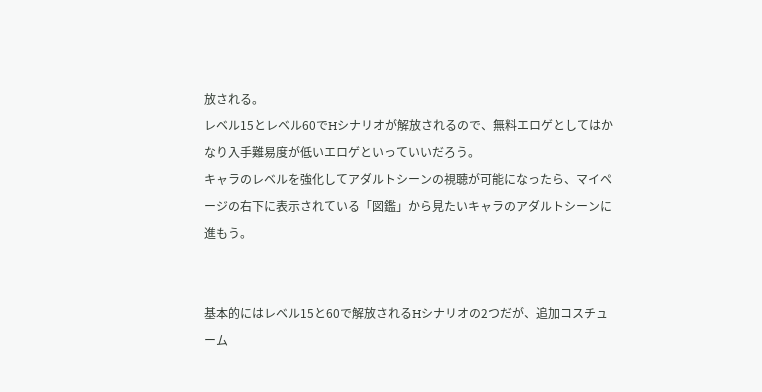放される。
レベル15とレベル60でHシナリオが解放されるので、無料エロゲとしてはかなり入手難易度が低いエロゲといっていいだろう。
キャラのレベルを強化してアダルトシーンの視聴が可能になったら、マイページの右下に表示されている「図鑑」から見たいキャラのアダルトシーンに進もう。


基本的にはレベル15と60で解放されるHシナリオの2つだが、追加コスチューム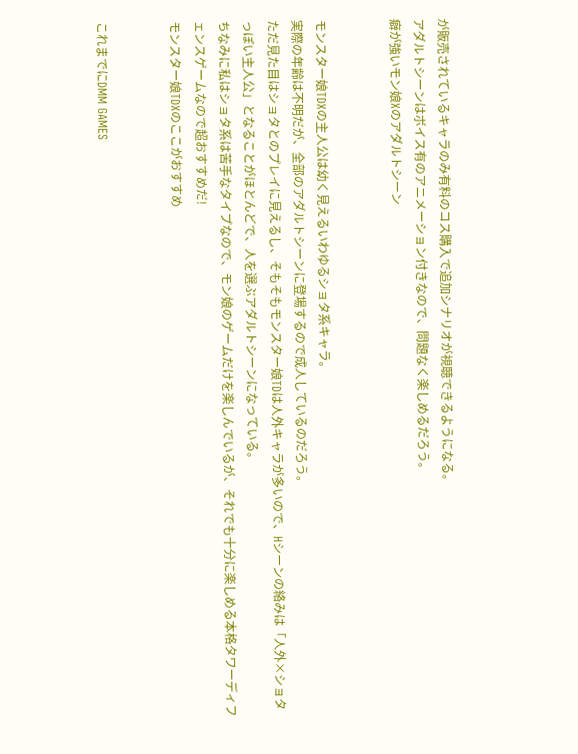が販売されているキャラのみ有料のコス購入で追加シナリオが視聴できるようになる。
アダルトシーンはボイス有のアニメーション付きなので、問題なく楽しめるだろう。
癖が強いモン娘Xのアダルトシーン


モンスター娘TDXの主人公は幼く見えるいわゆるショタ系キャラ。
実際の年齢は不明だが、全部のアダルトシーンに登場するので成人しているのだろう。
ただ見た目はショタとのプレイに見えるし、そもそもモンスター娘TDは人外キャラが多いので、Hシーンの絡みは「人外×ショタっぽい主人公」となることがほとんどで、人を選ぶアダルトシーンになっている。
ちなみに私はショタ系は苦手なタイプなので、モン娘のゲームだけを楽しんでいるが、それでも十分に楽しめる本格タワーディフェンスゲームなので超おすすめだ!
モンスター娘TDXのここがおすすめ


これまでにDMM GAMES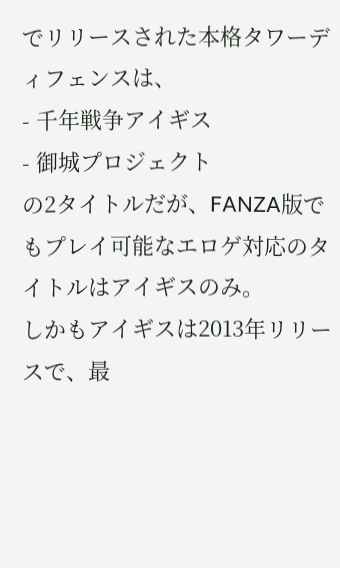でリリースされた本格タワーディフェンスは、
- 千年戦争アイギス
- 御城プロジェクト
の2タイトルだが、FANZA版でもプレイ可能なエロゲ対応のタイトルはアイギスのみ。
しかもアイギスは2013年リリースで、最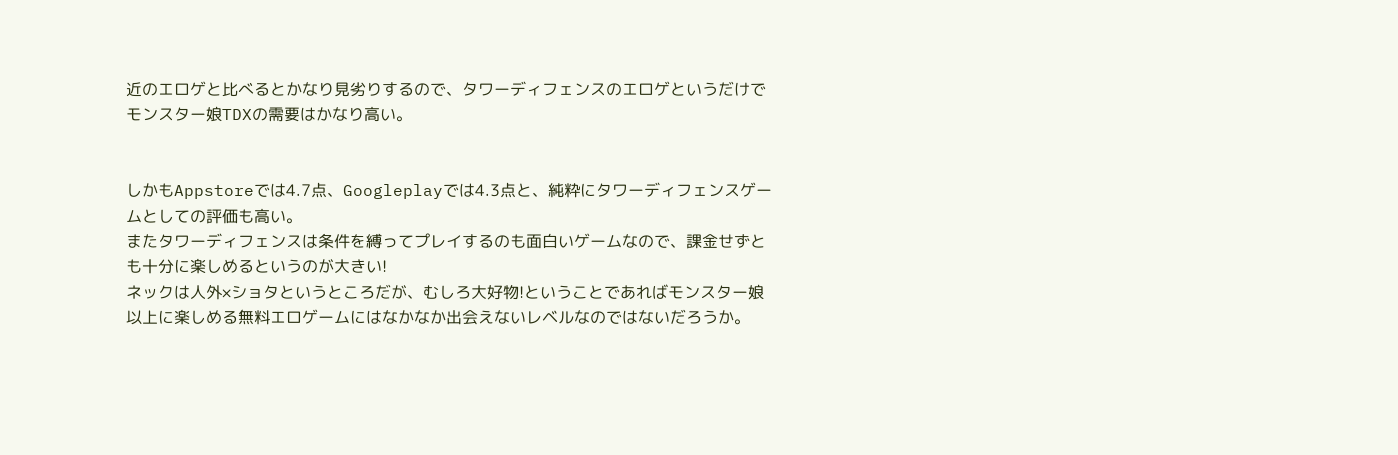近のエロゲと比べるとかなり見劣りするので、タワーディフェンスのエロゲというだけでモンスター娘TDXの需要はかなり高い。


しかもAppstoreでは4.7点、Googleplayでは4.3点と、純粋にタワーディフェンスゲームとしての評価も高い。
またタワーディフェンスは条件を縛ってプレイするのも面白いゲームなので、課金せずとも十分に楽しめるというのが大きい!
ネックは人外×ショタというところだが、むしろ大好物!ということであればモンスター娘以上に楽しめる無料エロゲームにはなかなか出会えないレベルなのではないだろうか。